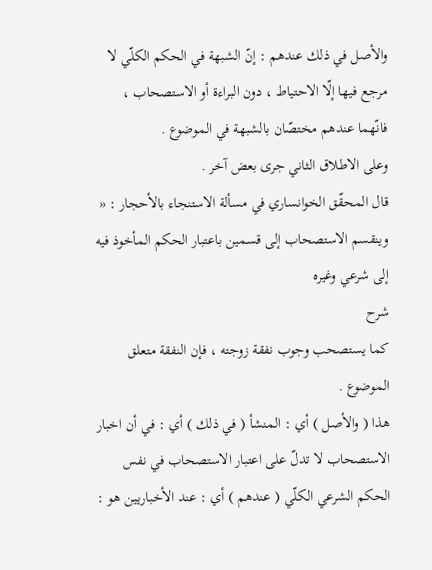والأصل في ذلك عندهم : إنّ الشبهة في الحكم الكلّي لا مرجع فيها إلّا الاحتياط ، دون البراءة أو الاستصحاب ، فانّهما عندهم مختصّان بالشبهة في الموضوع .
وعلى الاطلاق الثاني جرى بعض آخر .
قال المحقّق الخوانساري في مسألة الاستنجاء بالأحجار : « وينقسم الاستصحاب إلى قسمين باعتبار الحكم المأخوذ فيه إلى شرعي وغيره
شرح
كما يستصحب وجوب نفقة زوجته ، فإن النفقة متعلق الموضوع .
هذا ( والأصل ) أي : المنشأ ( في ذلك ) أي : في أن اخبار الاستصحاب لا تدلّ على اعتبار الاستصحاب في نفس الحكم الشرعي الكلّي ( عندهم ) أي : عند الأخباريين هو :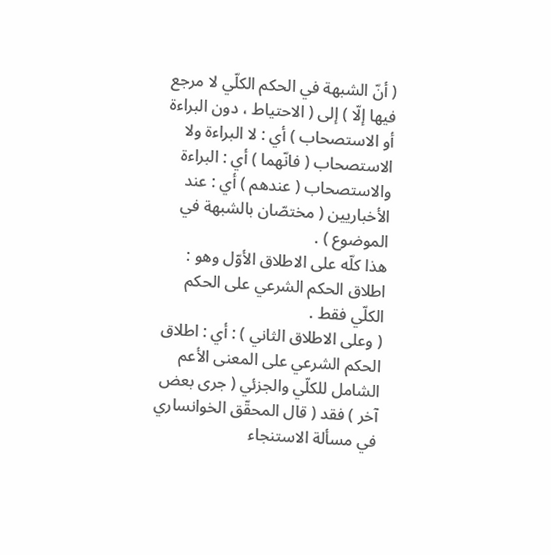( أنّ الشبهة في الحكم الكلّي لا مرجع فيها إلّا ) إلى ( الاحتياط ، دون البراءة أو الاستصحاب ) أي : لا البراءة ولا الاستصحاب ( فانّهما ) أي : البراءة والاستصحاب ( عندهم ) أي : عند الأخباريين ( مختصّان بالشبهة في الموضوع ) .
هذا كلّه على الاطلاق الأوّل وهو : اطلاق الحكم الشرعي على الحكم الكلّي فقط .
( وعلى الاطلاق الثاني ) : أي : اطلاق الحكم الشرعي على المعنى الأعم الشامل للكلّي والجزئي ( جرى بعض آخر ) فقد ( قال المحقّق الخوانساري في مسألة الاستنجاء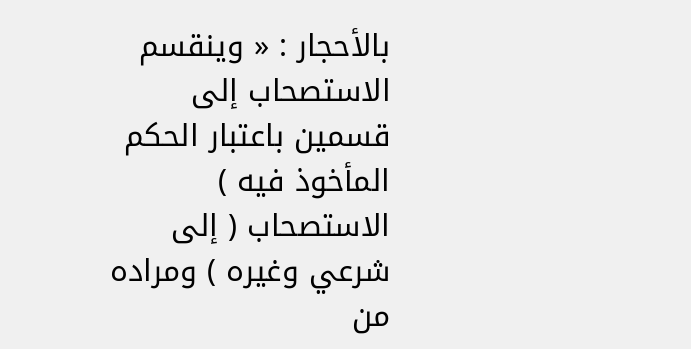بالأحجار : « وينقسم الاستصحاب إلى قسمين باعتبار الحكم المأخوذ فيه ) الاستصحاب ( إلى شرعي وغيره ) ومراده من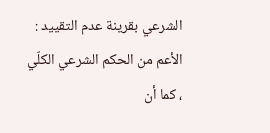الشرعي بقرينة عدم التقييد : الأعم من الحكم الشرعي الكلّي ، كما أن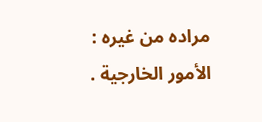مراده من غيره : الأمور الخارجية .